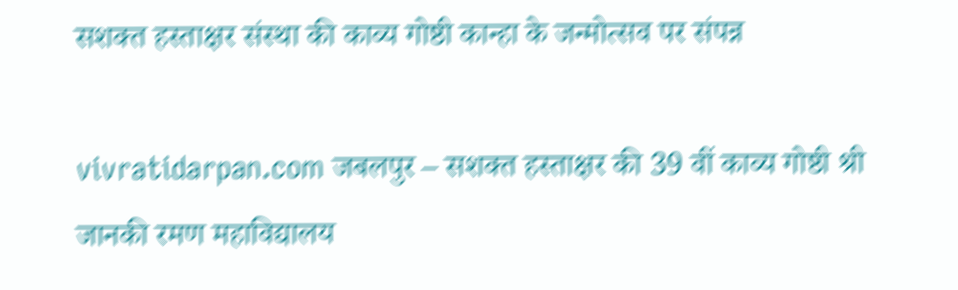सशक्त हस्ताक्षर संस्था की काव्य गोष्ठी कान्हा के जन्मोत्सव पर संपन्न

vivratidarpan.com जबलपुर – सशक्त हस्ताक्षर की 39 वीं काव्य गोष्ठी श्री जानकी रमण महाविद्यालय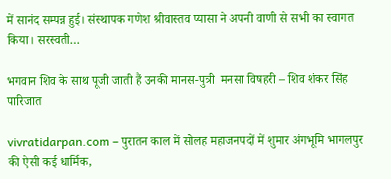में सानंद सम्पन्न हुई। संस्थापक गणेश श्रीवास्तव प्यासा ने अपनी वाणी से सभी का स्वागत किया। सरस्वती…

भगवान शिव के साथ पूजी जाती हैं उनकी मानस-पुत्री  मनसा विषहरी – शिव शंकर सिंह पारिजात

vivratidarpan.com – पुरातन काल में सोलह महाजनपदों में शुमार अंगभूमि भागलपुर की ऐसी कई धार्मिक,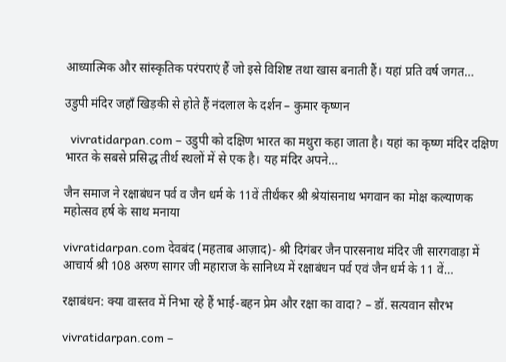आध्यात्मिक और सांस्कृतिक परंपराएं हैं जो इसे विशिष्ट तथा खास बनाती हैं। यहां प्रति वर्ष जगत…

उडुपी मंदिर जहाँ खिड़की से होते हैं नंदलाल के दर्शन – कुमार कृष्णन

  vivratidarpan.com – उडुपी को दक्षिण भारत का मथुरा कहा जाता है। यहां का कृष्ण मंदिर दक्षिण भारत के सबसे प्रसिद्ध तीर्थ स्थलों में से एक है। यह मंदिर अपने…

जैन समाज ने रक्षाबंधन पर्व व जैन धर्म के 11वें तीर्थंकर श्री श्रेयांसनाथ भगवान का मोक्ष कल्याणक महोत्सव हर्ष के साथ मनाया

vivratidarpan.com देवबंद (महताब आज़ाद)- श्री दिगंबर जैन पारसनाथ मंदिर जी सारगवाड़ा में आचार्य श्री 108 अरुण सागर जी महाराज के सानिध्य में रक्षाबंधन पर्व एवं जैन धर्म के 11 वें…

रक्षाबंधन: क्या वास्तव में निभा रहे हैं भाई-बहन प्रेम और रक्षा का वादा? – डॉ. सत्यवान सौरभ

vivratidarpan.com –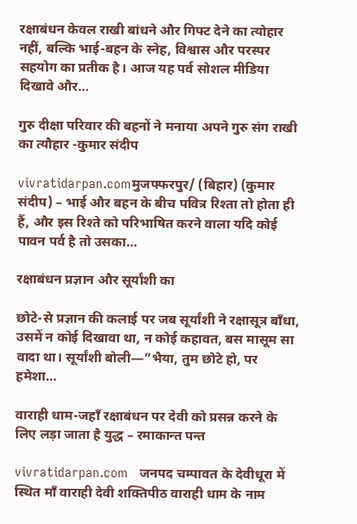रक्षाबंधन केवल राखी बांधने और गिफ्ट देने का त्योहार नहीं, बल्कि भाई-बहन के स्नेह, विश्वास और परस्पर सहयोग का प्रतीक है। आज यह पर्व सोशल मीडिया दिखावे और…

गुरु दीक्षा परिवार की बहनों ने मनाया अपने गुरु संग राखी का त्यौहार -कुमार संदीप

vivratidarpan.comमुजफ्फरपुर/ (बिहार) (कुमार संदीप) – भाई और बहन के बीच पवित्र रिश्ता तो होता ही हैं, और इस रिश्ते को परिभाषित करने वाला यदि कोई पावन पर्व है तो उसका…

रक्षाबंधन प्रज्ञान और सूर्यांशी का

छोटे-से प्रज्ञान की कलाई पर जब सूर्यांशी ने रक्षासूत्र बाँधा, उसमें न कोई दिखावा था, न कोई कहावत, बस मासूम सा वादा था। सूर्यांशी बोली—”भैया, तुम छोटे हो, पर हमेशा…

वाराही धाम-जहाँ रक्षाबंधन पर देवी को प्रसन्न करने के लिए लड़ा जाता है युद्ध – रमाकान्त पन्त

vivratidarpan.com   जनपद चम्पावत के देवीधूरा में स्थित माँ वाराही देवी शक्तिपीठ वाराही धाम के नाम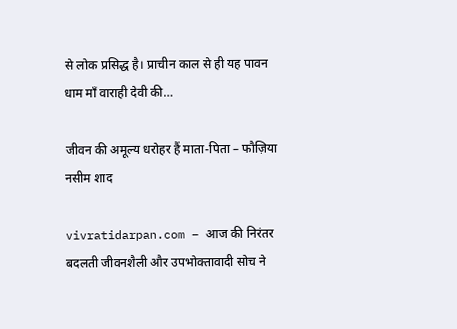से लोक प्रसिद्ध है। प्राचीन काल से ही यह पावन धाम माँ वाराही देवी की…

जीवन की अमूल्य धरोहर हैं माता-पिता – फौज़िया नसीम शाद

vivratidarpan.com – आज की निरंतर बदलती जीवनशैली और उपभोक्तावादी सोच ने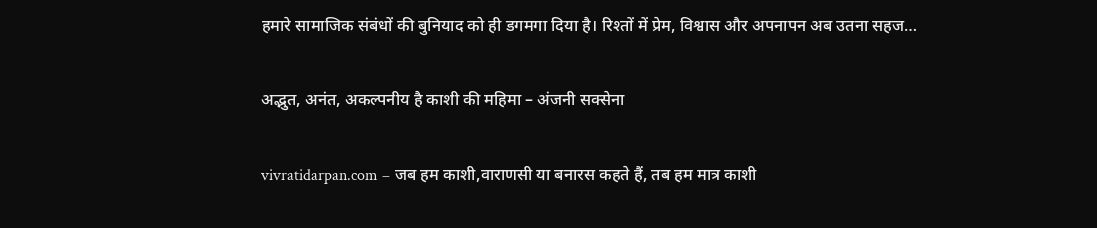हमारे सामाजिक संबंधों की बुनियाद को ही डगमगा दिया है। रिश्तों में प्रेम, विश्वास और अपनापन अब उतना सहज…

अद्भुत, अनंत, अकल्पनीय है काशी की महिमा – अंजनी सक्सेना

vivratidarpan.com – जब हम काशी,वाराणसी या बनारस कहते हैं, तब हम मात्र काशी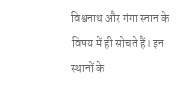विश्वनाथ और गंगा स्नान के विषय में ही सोचते हैं। इन स्थानों के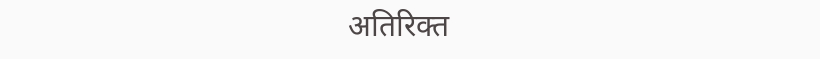अतिरिक्त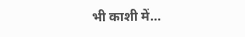भी काशी में…